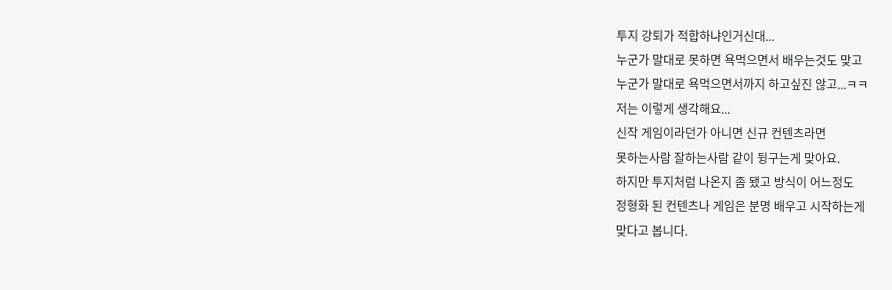투지 강퇴가 적합하냐인거신대...
누군가 말대로 못하면 욕먹으면서 배우는것도 맞고
누군가 말대로 욕먹으면서까지 하고싶진 않고...ㅋㅋ
저는 이렇게 생각해요...
신작 게임이라던가 아니면 신규 컨텐츠라면
못하는사람 잘하는사람 같이 뒹구는게 맞아요.
하지만 투지처럼 나온지 좀 됐고 방식이 어느정도
정형화 된 컨텐츠나 게임은 분명 배우고 시작하는게
맞다고 봅니다.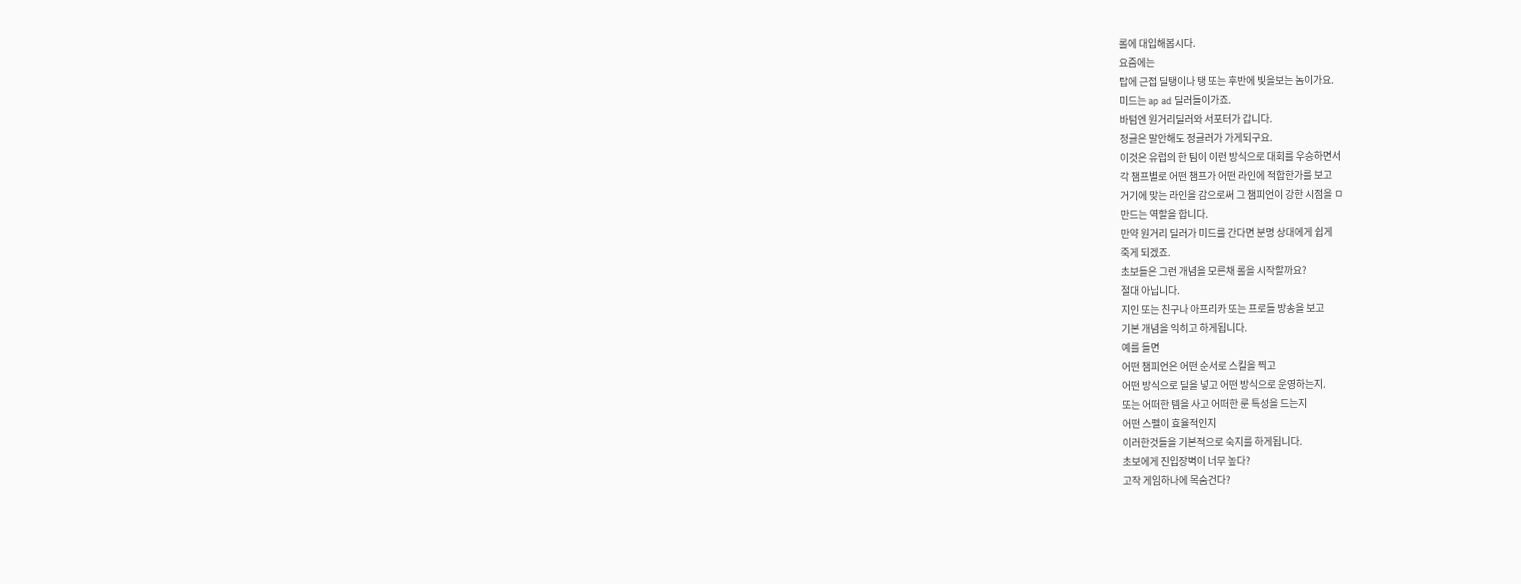롤에 대입해봅시다.
요즘에는
탑에 근접 딜탱이나 탱 또는 후반에 빛을보는 놈이가요.
미드는 ap ad 딜러들이가죠.
바텀엔 원거리딜러와 서포터가 갑니다.
정글은 말안해도 정글러가 가게되구요.
이것은 유럽의 한 팀이 이런 방식으로 대회를 우승하면서
각 챔프별로 어떤 챔프가 어떤 라인에 적합한가를 보고
거기에 맞는 라인을 감으로써 그 챔피언이 강한 시점을 ㅁ
만드는 역할을 합니다.
만약 원거리 딜러가 미드를 간다면 분명 상대에게 쉽게
죽게 되겠죠.
초보들은 그런 개념을 모른채 롤을 시작할까요?
절대 아닙니다.
지인 또는 친구나 아프리카 또는 프로들 방송을 보고
기본 개념을 익히고 하게됩니다.
예를 들면
어떤 챔피언은 어떤 순서로 스킬을 찍고
어떤 방식으로 딜을 넣고 어떤 방식으로 운영하는지.
또는 어떠한 템을 사고 어떠한 룬 특성을 드는지
어떤 스펠이 효율적인지
이러한것들을 기본적으로 숙지를 하게됩니다.
초보에게 진입장벽이 너무 높다?
고작 게임하나에 목숨건다?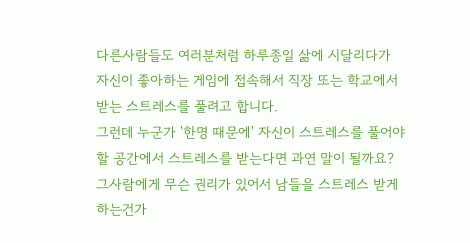다른사람들도 여러분처럼 하루종일 삶에 시달리다가
자신이 좋아하는 게임에 접속해서 직장 또는 학교에서
받는 스트레스를 풀려고 합니다.
그런데 누군가 '한명 때문에' 자신이 스트레스를 풀어야
할 공간에서 스트레스를 받는다면 과연 말이 될까요?
그사람에게 무슨 권리가 있어서 남들을 스트레스 받게
하는건가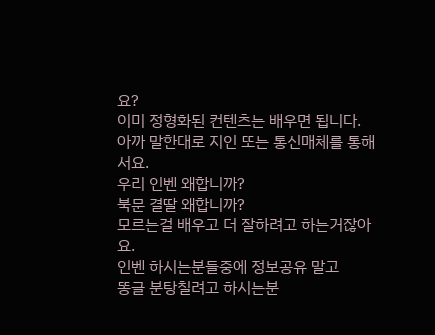요?
이미 정형화된 컨텐츠는 배우면 됩니다.
아까 말한대로 지인 또는 통신매체를 통해서요.
우리 인벤 왜합니까?
북문 결딸 왜합니까?
모르는걸 배우고 더 잘하려고 하는거잖아요.
인벤 하시는분들중에 정보공유 말고
똥글 분탕칠려고 하시는분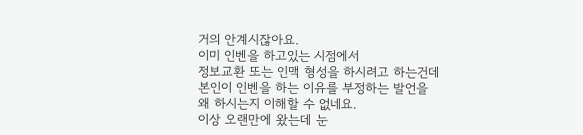거의 안계시잖아요.
이미 인벤을 하고있는 시점에서
정보교환 또는 인맥 형성을 하시려고 하는건데
본인이 인벤을 하는 이유를 부정하는 발언을
왜 하시는지 이해할 수 없네요.
이상 오랜만에 왔는데 눈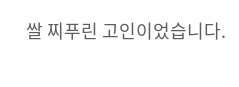쌀 찌푸린 고인이었습니다.